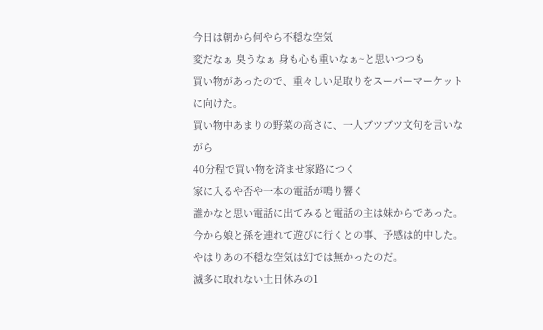今日は朝から何やら不穏な空気
変だなぁ 臭うなぁ 身も心も重いなぁ~と思いつつも
買い物があったので、重々しい足取りをスーパーマーケットに向けた。
買い物中あまりの野菜の高さに、一人ブツブツ文句を言いながら
40分程で買い物を済ませ家路につく
家に入るや否や一本の電話が鳴り響く
誰かなと思い電話に出てみると電話の主は妹からであった。
今から娘と孫を連れて遊びに行くとの事、予感は的中した。
やはりあの不穏な空気は幻では無かったのだ。
滅多に取れない土日休みの1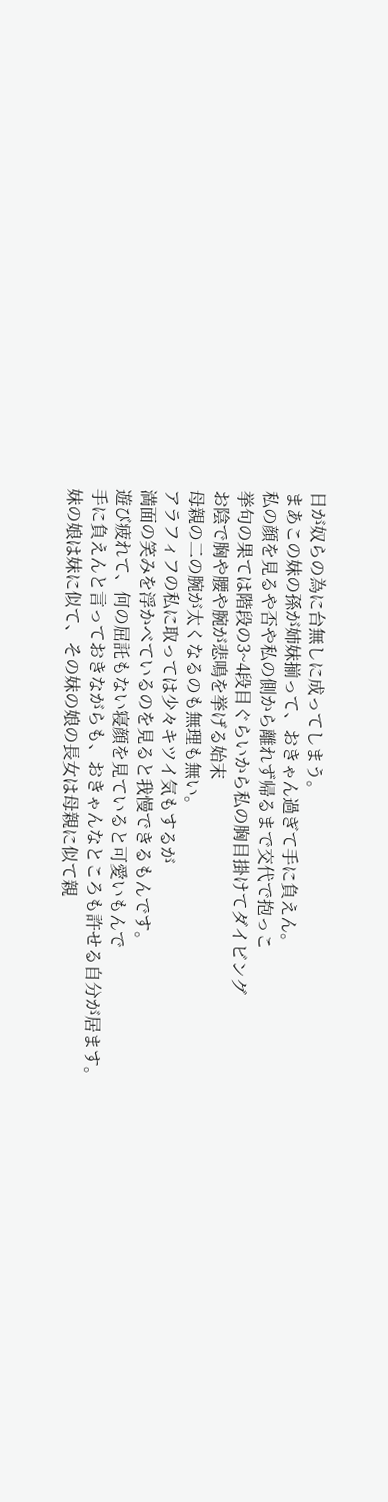日が奴らの為に台無しに成ってしまう。
まあこの妹の孫が姉妹揃って、おきゃん過ぎて手に負えん。
私の顔を見るや否や私の側から離れず帰るまで交代で抱っこ
挙句の果ては階段の3~4段目ぐらいから私の胸目掛けてダイビング
お陰で胸や腰や腕が悲鳴を挙げる始末
母親の二の腕が太くなるのも無理も無い。
アラフィフの私に取っては少々キツイ気もするが
満面の笑みを浮かべているのを見ると我慢できるもんです。
遊び疲れて、何の屈託もない寝顔を見ていると可愛いもんで
手に負えんと言っておきながらも、おきゃんなところも許せる自分が居ます。
妹の娘は妹に似て、その妹の娘の長女は母親に似て親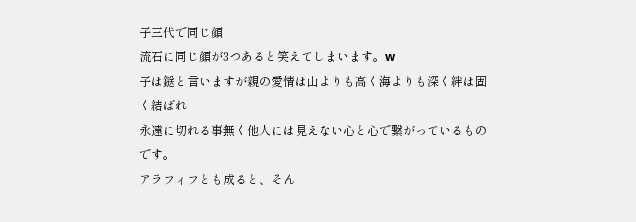子三代で同じ顔
流石に同じ顔が3つあると笑えてしまいます。w
子は鎹と言いますが親の愛情は山よりも高く海よりも深く絆は固く結ばれ
永遠に切れる事無く他人には見えない心と心で繋がっているものです。
アラフィフとも成ると、そん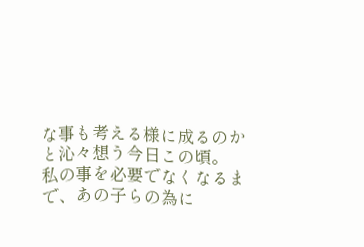な事も考える様に成るのかと沁々想う今日この頃。
私の事を必要でなくなるまで、あの子らの為に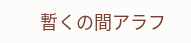暫くの間アラフ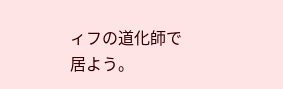ィフの道化師で居よう。